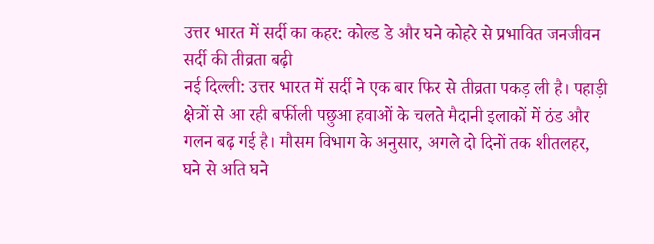उत्तर भारत में सर्दी का कहर: कोल्ड डे और घने कोहरे से प्रभावित जनजीवन
सर्दी की तीव्रता बढ़ी
नई दिल्ली: उत्तर भारत में सर्दी ने एक बार फिर से तीव्रता पकड़ ली है। पहाड़ी क्षेत्रों से आ रही बर्फीली पछुआ हवाओं के चलते मैदानी इलाकों में ठंड और गलन बढ़ गई है। मौसम विभाग के अनुसार, अगले दो दिनों तक शीतलहर, घने से अति घने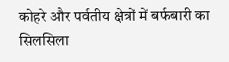कोहरे और पर्वतीय क्षेत्रों में बर्फबारी का सिलसिला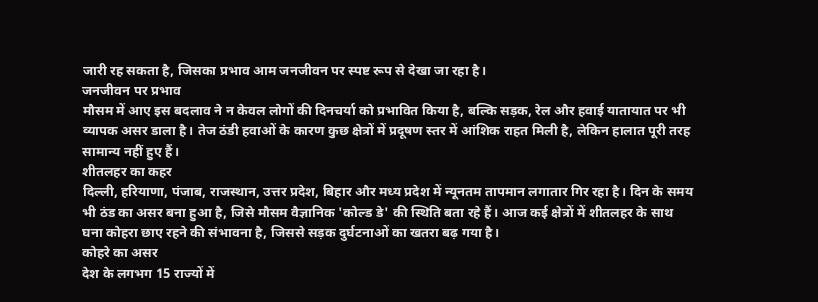जारी रह सकता है, जिसका प्रभाव आम जनजीवन पर स्पष्ट रूप से देखा जा रहा है।
जनजीवन पर प्रभाव
मौसम में आए इस बदलाव ने न केवल लोगों की दिनचर्या को प्रभावित किया है, बल्कि सड़क, रेल और हवाई यातायात पर भी व्यापक असर डाला है। तेज ठंडी हवाओं के कारण कुछ क्षेत्रों में प्रदूषण स्तर में आंशिक राहत मिली है, लेकिन हालात पूरी तरह सामान्य नहीं हुए हैं।
शीतलहर का कहर
दिल्ली, हरियाणा, पंजाब, राजस्थान, उत्तर प्रदेश, बिहार और मध्य प्रदेश में न्यूनतम तापमान लगातार गिर रहा है। दिन के समय भी ठंड का असर बना हुआ है, जिसे मौसम वैज्ञानिक 'कोल्ड डे' की स्थिति बता रहे हैं। आज कई क्षेत्रों में शीतलहर के साथ घना कोहरा छाए रहने की संभावना है, जिससे सड़क दुर्घटनाओं का खतरा बढ़ गया है।
कोहरे का असर
देश के लगभग 15 राज्यों में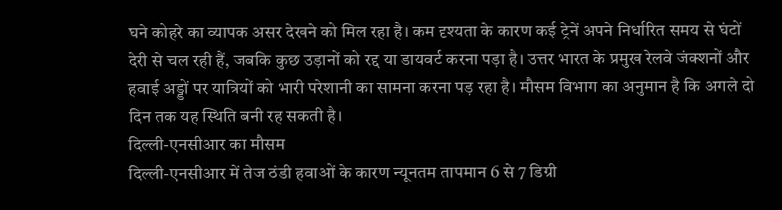घने कोहरे का व्यापक असर देखने को मिल रहा है। कम दृश्यता के कारण कई ट्रेनें अपने निर्धारित समय से घंटों देरी से चल रही हैं, जबकि कुछ उड़ानों को रद्द या डायवर्ट करना पड़ा है। उत्तर भारत के प्रमुख रेलवे जंक्शनों और हवाई अड्डों पर यात्रियों को भारी परेशानी का सामना करना पड़ रहा है। मौसम विभाग का अनुमान है कि अगले दो दिन तक यह स्थिति बनी रह सकती है।
दिल्ली-एनसीआर का मौसम
दिल्ली-एनसीआर में तेज ठंडी हवाओं के कारण न्यूनतम तापमान 6 से 7 डिग्री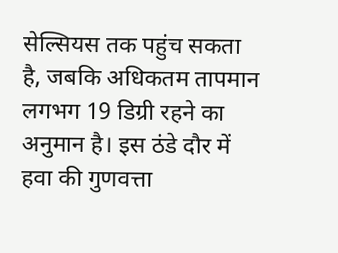सेल्सियस तक पहुंच सकता है, जबकि अधिकतम तापमान लगभग 19 डिग्री रहने का अनुमान है। इस ठंडे दौर में हवा की गुणवत्ता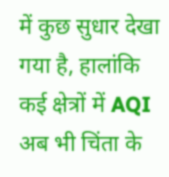में कुछ सुधार देखा गया है, हालांकि कई क्षेत्रों में AQI अब भी चिंता के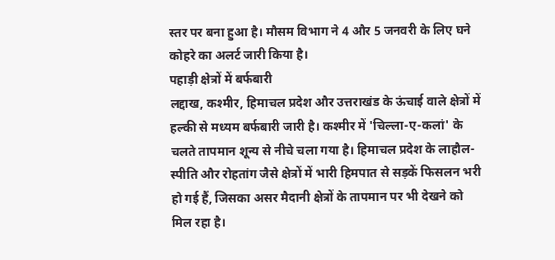स्तर पर बना हुआ है। मौसम विभाग ने 4 और 5 जनवरी के लिए घने कोहरे का अलर्ट जारी किया है।
पहाड़ी क्षेत्रों में बर्फबारी
लद्दाख, कश्मीर, हिमाचल प्रदेश और उत्तराखंड के ऊंचाई वाले क्षेत्रों में हल्की से मध्यम बर्फबारी जारी है। कश्मीर में 'चिल्ला-ए-कलां' के चलते तापमान शून्य से नीचे चला गया है। हिमाचल प्रदेश के लाहौल-स्पीति और रोहतांग जैसे क्षेत्रों में भारी हिमपात से सड़कें फिसलन भरी हो गई हैं, जिसका असर मैदानी क्षेत्रों के तापमान पर भी देखने को मिल रहा है।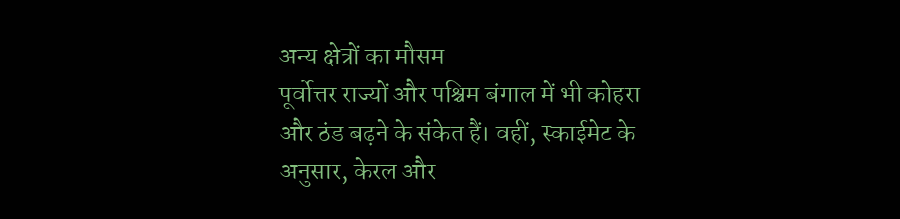अन्य क्षेत्रों का मौसम
पूर्वोत्तर राज्यों और पश्चिम बंगाल में भी कोहरा और ठंड बढ़ने के संकेत हैं। वहीं, स्काईमेट के अनुसार, केरल और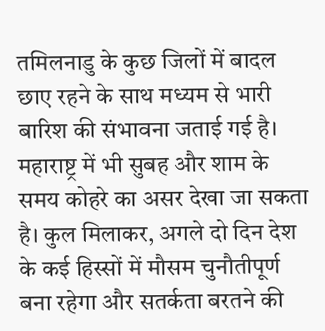तमिलनाडु के कुछ जिलों में बादल छाए रहने के साथ मध्यम से भारी बारिश की संभावना जताई गई है। महाराष्ट्र में भी सुबह और शाम के समय कोहरे का असर देखा जा सकता है। कुल मिलाकर, अगले दो दिन देश के कई हिस्सों में मौसम चुनौतीपूर्ण बना रहेगा और सतर्कता बरतने की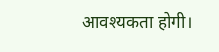आवश्यकता होगी।